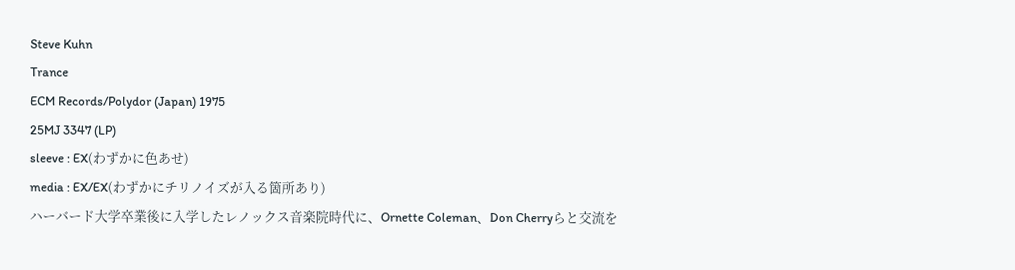Steve Kuhn
Trance
ECM Records/Polydor (Japan) 1975
25MJ 3347 (LP)
sleeve : EX(わずかに色あせ)
media : EX/EX(わずかにチリノイズが入る箇所あり)
ハーバード大学卒業後に入学したレノックス音楽院時代に、Ornette Coleman、Don Cherryらと交流を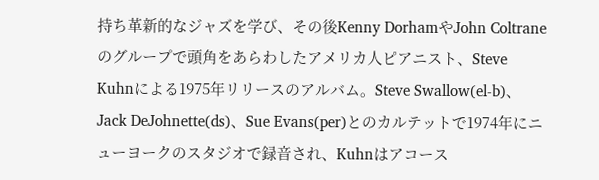持ち革新的なジャズを学び、その後Kenny DorhamやJohn Coltraneのグループで頭角をあらわしたアメリカ人ピアニスト、Steve Kuhnによる1975年リリースのアルバム。Steve Swallow(el-b)、Jack DeJohnette(ds)、Sue Evans(per)とのカルテットで1974年にニューヨークのスタジオで録音され、Kuhnはアコース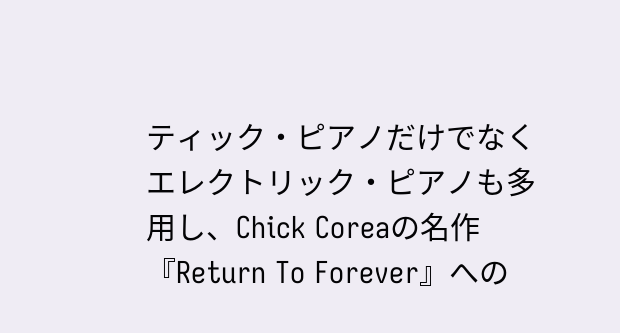ティック・ピアノだけでなくエレクトリック・ピアノも多用し、Chick Coreaの名作『Return To Forever』への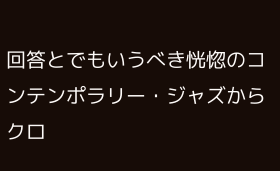回答とでもいうべき恍惚のコンテンポラリー・ジャズからクロ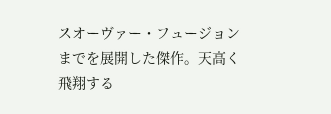スオーヴァー・フュージョンまでを展開した傑作。天高く飛翔する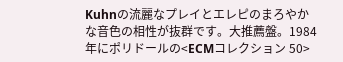Kuhnの流麗なプレイとエレピのまろやかな音色の相性が抜群です。大推薦盤。1984年にポリドールの<ECMコレクション 50>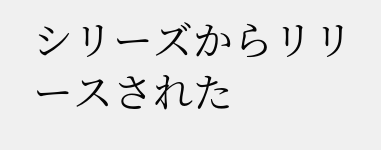シリーズからリリースされた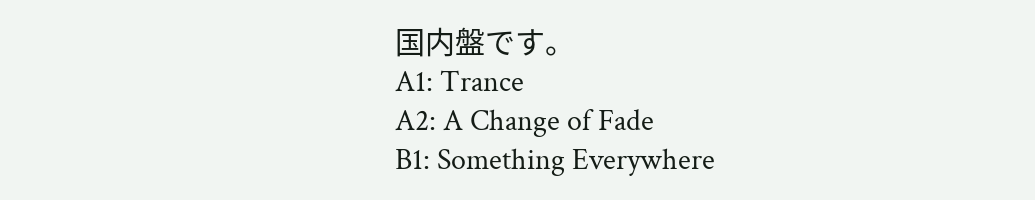国内盤です。
A1: Trance
A2: A Change of Fade
B1: Something Everywhere